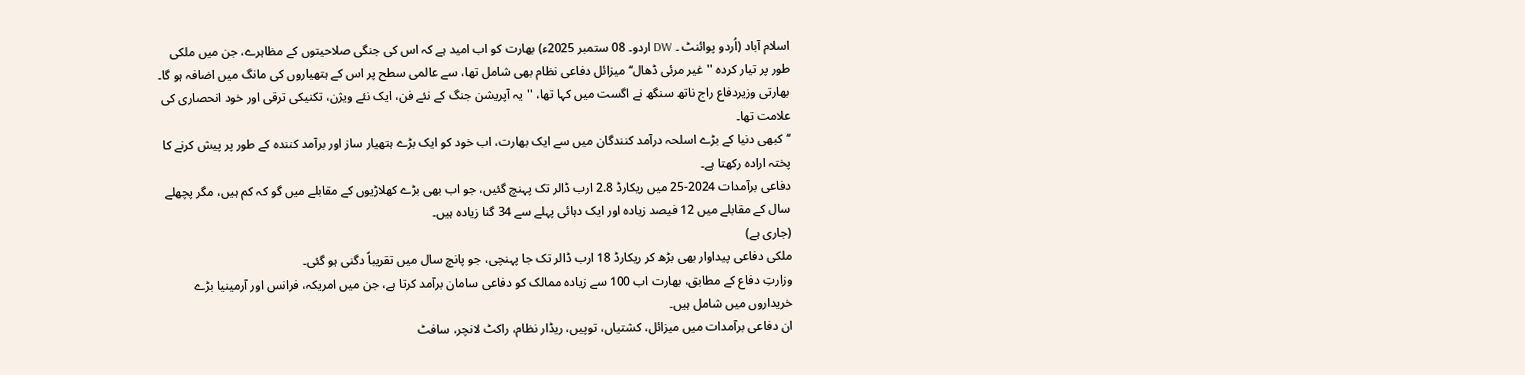اسلام آباد (اُردو پوائنٹ ۔ DW اردو۔ 08 ستمبر 2025ء) بھارت کو اب امید ہے کہ اس کی جنگی صلاحیتوں کے مظاہرے، جن میں ملکی طور پر تیار کردہ ''غیر مرئی ڈھال‘‘ میزائل دفاعی نظام بھی شامل تھا، سے عالمی سطح پر اس کے ہتھیاروں کی مانگ میں اضافہ ہو گا۔
بھارتی وزیردفاع راج ناتھ سنگھ نے اگست میں کہا تھا، ''یہ آپریشن جنگ کے نئے فن، ایک نئے ویژن، تکنیکی ترقی اور خود انحصاری کی علامت تھا۔
‘‘کبھی دنیا کے بڑے اسلحہ درآمد کنندگان میں سے ایک بھارت، اب خود کو ایک بڑے ہتھیار ساز اور برآمد کنندہ کے طور پر پیش کرنے کا پختہ ارادہ رکھتا ہے۔
دفاعی برآمدات 2024-25 میں ریکارڈ 2.8 ارب ڈالر تک پہنچ گئیں، جو اب بھی بڑے کھلاڑیوں کے مقابلے میں گو کہ کم ہیں، مگر پچھلے سال کے مقابلے میں 12 فیصد زیادہ اور ایک دہائی پہلے سے 34 گنا زیادہ ہیں۔
(جاری ہے)
ملکی دفاعی پیداوار بھی بڑھ کر ریکارڈ 18 ارب ڈالر تک جا پہنچی، جو پانچ سال میں تقریباً دگنی ہو گئی۔
وزارتِ دفاع کے مطابق، بھارت اب 100 سے زیادہ ممالک کو دفاعی سامان برآمد کرتا ہے، جن میں امریکہ، فرانس اور آرمینیا بڑے خریداروں میں شامل ہیں۔
ان دفاعی برآمدات میں میزائل، کشتیاں، توپیں، ریڈار نظام، راکٹ لانچر، سافٹ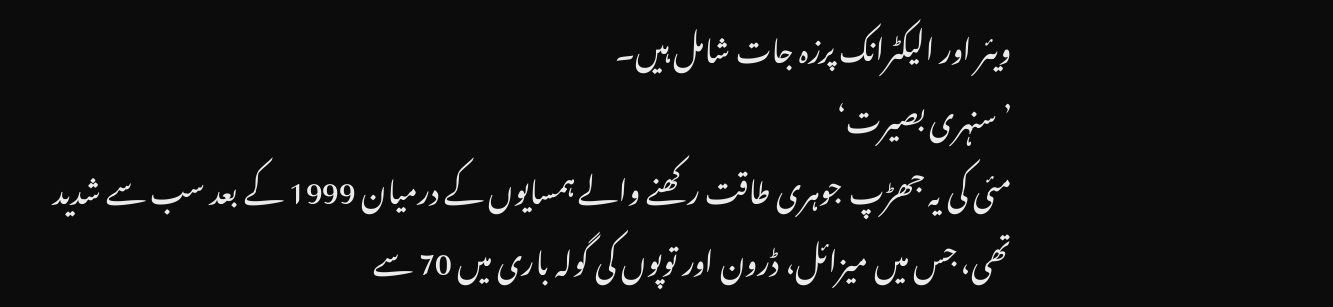ویئر اور الیکٹرانک پرزہ جات شامل ہیں۔
’سنہری بصیرت‘
مئی کی یہ جھڑپ جوہری طاقت رکھنے والے ہمسایوں کے درمیان 1999 کے بعد سب سے شدید تھی، جس میں میزائل، ڈرون اور توپوں کی گولہ باری میں 70 سے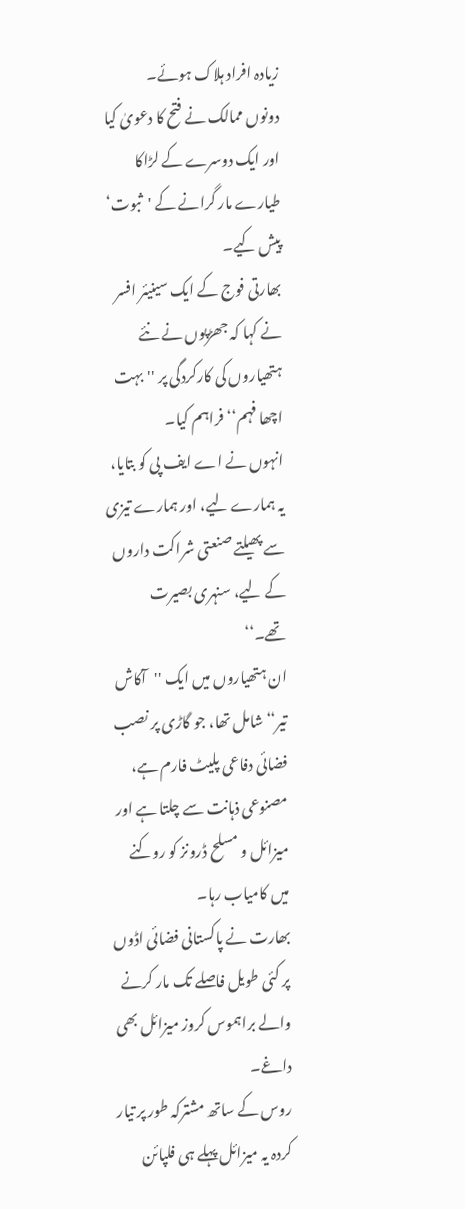زیادہ افراد ہلاک ہوئے۔
دونوں ممالک نے فتح کا دعویٰ کیا اور ایک دوسرے کے لڑاکا طیارے مار گرانے کے 'ثبوت‘ پیش کیے۔
بھارتی فوج کے ایک سینیئر افسر نے کہا کہ جھڑپوں نے نئے ہتھیاروں کی کارکردگی پر ''بہت اچھا فہم‘‘ فراہم کیا۔
انہوں نے اے ایف پی کو بتایا، یہ ہمارے لیے، اور ہمارے تیزی سے پھیلتے صنعتی شراکت داروں کے لیے، سنہری بصیرت تھے۔‘‘
ان ہتھیاروں میں ایک ''آکاش تیر‘‘ شامل تھا، جو گاڑی پر نصب فضائی دفاعی پلیٹ فارم ہے، مصنوعی ذہانت سے چلتا ہے اور میزائل و مسلح ڈرونز کو روکنے میں کامیاب رہا۔
بھارت نے پاکستانی فضائی اڈوں پر کئی طویل فاصلے تک مار کرنے والے براہموس کروز میزائل بھی داغے۔
روس کے ساتھ مشترکہ طور پر تیار کردہ یہ میزائل پہلے ہی فلپائن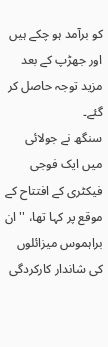کو برآمد ہو چکے ہیں اور جھڑپ کے بعد مزید توجہ حاصل کر گئے۔
سنگھ نے جولائی میں ایک فوجی فیکٹری کے افتتاح کے موقع پر کہا تھا، ''ان براہموس میزائلوں کی شاندار کارکردگی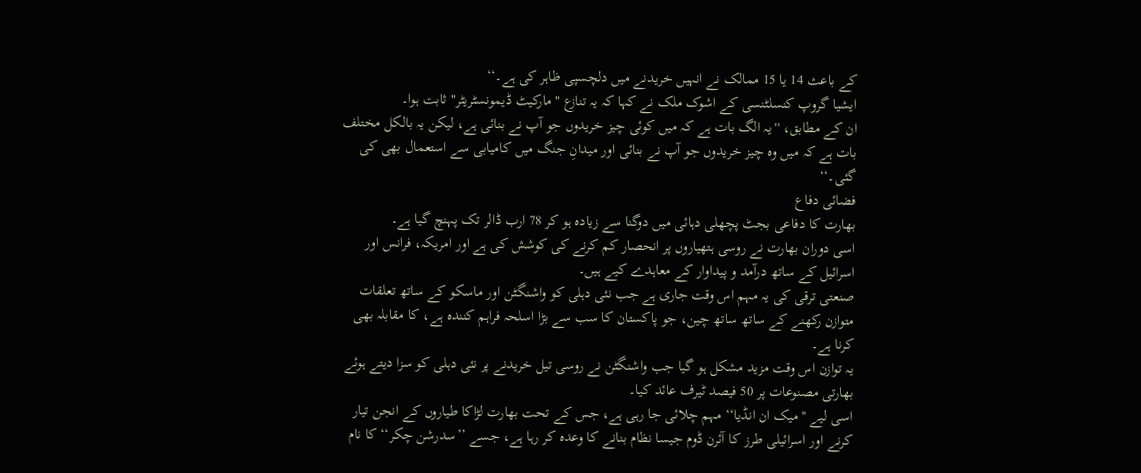کے باعث 14 یا 15 ممالک نے انہیں خریدنے میں دلچسپی ظاہر کی ہے۔‘‘
ایشیا گروپ کنسلٹنسی کے اشوک ملک نے کہا کہ یہ تنازع "مارکیٹ ڈیمونسٹریٹر" ثابت ہوا۔
ان کے مطابق، ''یہ الگ بات ہے کہ میں کوئی چیز خریدوں جو آپ نے بنائی ہے، لیکن یہ بالکل مختلف بات ہے کہ میں وہ چیز خریدوں جو آپ نے بنائی اور میدانِ جنگ میں کامیابی سے استعمال بھی کی گئی۔‘‘
فضائی دفاع
بھارت کا دفاعی بجٹ پچھلی دہائی میں دوگنا سے زیادہ ہو کر 78 ارب ڈالر تک پہنچ گیا ہے۔
اسی دوران بھارت نے روسی ہتھیاروں پر انحصار کم کرنے کی کوشش کی ہے اور امریکہ، فرانس اور اسرائیل کے ساتھ درآمد و پیداوار کے معاہدے کیے ہیں۔
صنعتی ترقی کی یہ مہم اس وقت جاری ہے جب نئی دہلی کو واشنگٹن اور ماسکو کے ساتھ تعلقات متوازن رکھنے کے ساتھ ساتھ چین، جو پاکستان کا سب سے بڑا اسلحہ فراہم کنندہ ہے، کا مقابلہ بھی کرنا ہے۔
یہ توازن اس وقت مزید مشکل ہو گیا جب واشنگٹن نے روسی تیل خریدنے پر نئی دہلی کو سزا دیتے ہوئے بھارتی مصنوعات پر 50 فیصد ٹیرف عائد کیا۔
اسی لیے ''میک ان انڈیا‘‘ مہم چلائی جا رہی ہے، جس کے تحت بھارت لڑاکا طیاروں کے انجن تیار کرنے اور اسرائیلی طرز کا آئرن ڈوم جیسا نظام بنانے کا وعدہ کر رہا ہے، جسے ’’سدرشن چکر‘‘ کا نام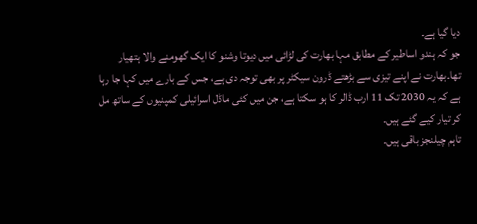دیا گیا ہے۔
جو کہ ہندو اساطیر کے مطابق مہا بھارت کی لڑائی میں دیوتا وشنو کا ایک گھومنے والا ہتھیار تھا۔بھارت نے اپنے تیزی سے بڑھتے ڈرون سیکٹر پر بھی توجہ دی ہے، جس کے بارے میں کہا جا رہا ہے کہ یہ 2030 تک 11 ارب ڈالر کا ہو سکتا ہے، جن میں کئی ماڈل اسرائیلی کمپنیوں کے ساتھ مل کر تیار کیے گئے ہیں۔
تاہم چیلنجز باقی ہیں۔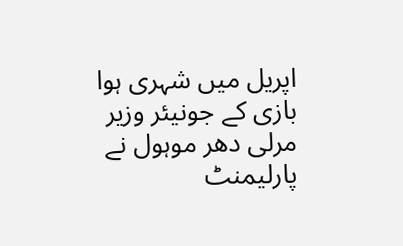اپریل میں شہری ہوا بازی کے جونیئر وزیر مرلی دھر موہول نے پارلیمنٹ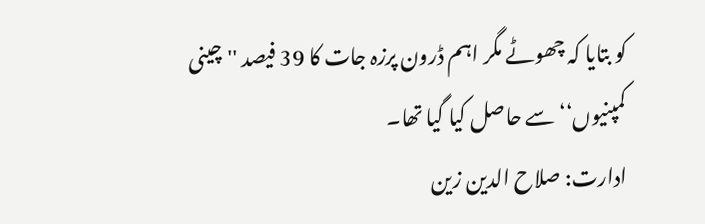کو بتایا کہ چھوٹے مگر اہم ڈرون پرزہ جات کا 39 فیصد ''چینی کمپنیوں‘‘ سے حاصل کیا گیا تھا۔
ادارت: صلاح الدین زین